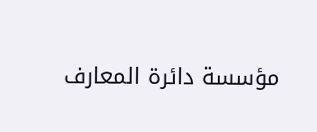مؤسسة دائرة المعارف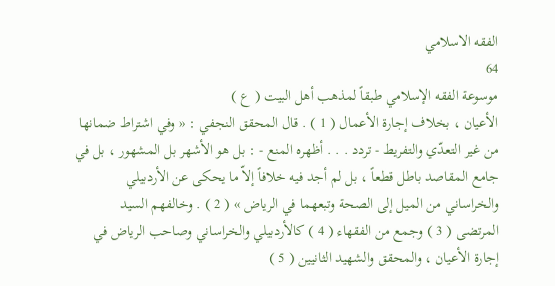الفقه الاسلامي
64
موسوعة الفقه الإسلامي طبقاً لمذهب أهل البيت ( ع )
الأعيان ، بخلاف إجارة الأعمال ( 1 ) . قال المحقق النجفي : « وفي اشتراط ضمانها من غير التعدّي والتفريط - تردد . . . أظهره المنع - : بل هو الأشهر بل المشهور ، بل في جامع المقاصد باطل قطعاً ، بل لم أجد فيه خلافاً إلاّ ما يحكى عن الأردبيلي والخراساني من الميل إلى الصحة وتبعهما في الرياض » ( 2 ) . وخالفهم السيد المرتضى ( 3 ) وجمع من الفقهاء ( 4 ) كالأردبيلي والخراساني وصاحب الرياض في إجارة الأعيان ، والمحقق والشهيد الثانيين ( 5 )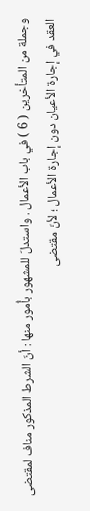وجملة من المتأخرين ( 6 ) في باب الأعمال . واستدلّ للمشهور بأُمور منها : أنّ الشرط المذكور مناف لمقتضى العقد في إجارة الأعيان دون إجارة الأعمال ؛ لأنّ مقتضى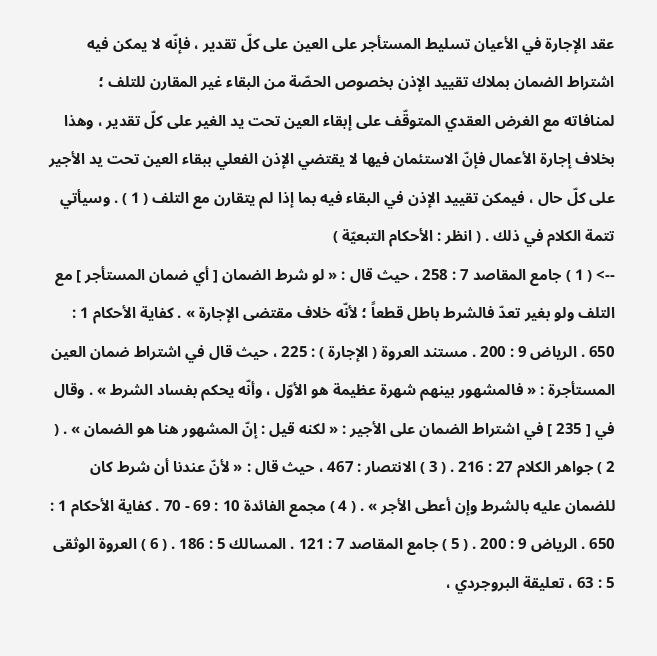عقد الإجارة في الأعيان تسليط المستأجر على العين على كلّ تقدير ، فإنّه لا يمكن فيه اشتراط الضمان بملاك تقييد الإذن بخصوص الحصّة من البقاء غير المقارن للتلف ؛ لمنافاته مع الغرض العقدي المتوقّف على إبقاء العين تحت يد الغير على كلّ تقدير ، وهذا بخلاف إجارة الأعمال فإنّ الاستئمان فيها لا يقتضي الإذن الفعلي ببقاء العين تحت يد الأجير على كلّ حال ، فيمكن تقييد الإذن في البقاء فيه بما إذا لم يتقارن مع التلف ( 1 ) . وسيأتي تتمة الكلام في ذلك . ( انظر : الأحكام التبعيّة )
--> ( 1 ) جامع المقاصد 7 : 258 ، حيث قال : « لو شرط الضمان [ أي ضمان المستأجر ] مع التلف ولو بغير تعدّ فالشرط باطل قطعاً ؛ لأنّه خلاف مقتضى الإجارة » . كفاية الأحكام 1 : 650 . الرياض 9 : 200 . مستند العروة ( الإجارة ) : 225 ، حيث قال في اشتراط ضمان العين المستأجرة : « فالمشهور بينهم شهرة عظيمة هو الأوّل ، وأنّه يحكم بفساد الشرط » . وقال في [ 235 ] في اشتراط الضمان على الأجير : « لكنه قيل : إنّ المشهور هنا هو الضمان » . ( 2 ) جواهر الكلام 27 : 216 . ( 3 ) الانتصار : 467 ، حيث قال : « لأنّ عندنا أن شرط كان للضمان عليه بالشرط وإن أعطى الأجر » . ( 4 ) مجمع الفائدة 10 : 69 - 70 . كفاية الأحكام 1 : 650 . الرياض 9 : 200 . ( 5 ) جامع المقاصد 7 : 121 . المسالك 5 : 186 . ( 6 ) العروة الوثقى 5 : 63 ، تعليقة البروجردي ،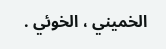الخميني ، الخوئي .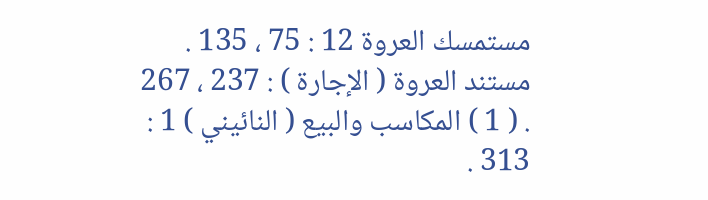مستمسك العروة 12 : 75 ، 135 . مستند العروة ( الإجارة ) : 237 ، 267 . ( 1 ) المكاسب والبيع ( النائيني ) 1 : 313 .